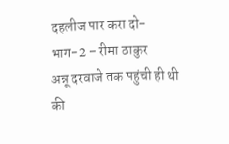दहलीज पार करा दो- भाग-2 – रीमा ठाकुर
अन्नू दरवाजे तक पहुंची ही थी की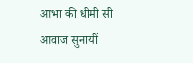आभा की धीमी सी आवाज सुनायीं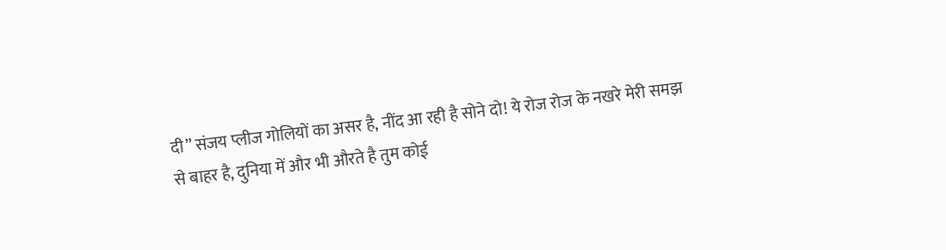दी” संजय प्लीज गोलियों का असर है, नींद आ रही है सोने दो! ये रोज रोज के नखरे मेरी समझ से बाहर है, दुनिया में और भी औरते है तुम कोई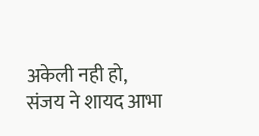अकेली नही हो, संजय ने शायद आभा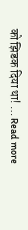को झिडक दिया था! … Read more